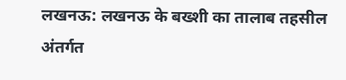लखनऊ: लखनऊ के बख्शी का तालाब तहसील अंतर्गत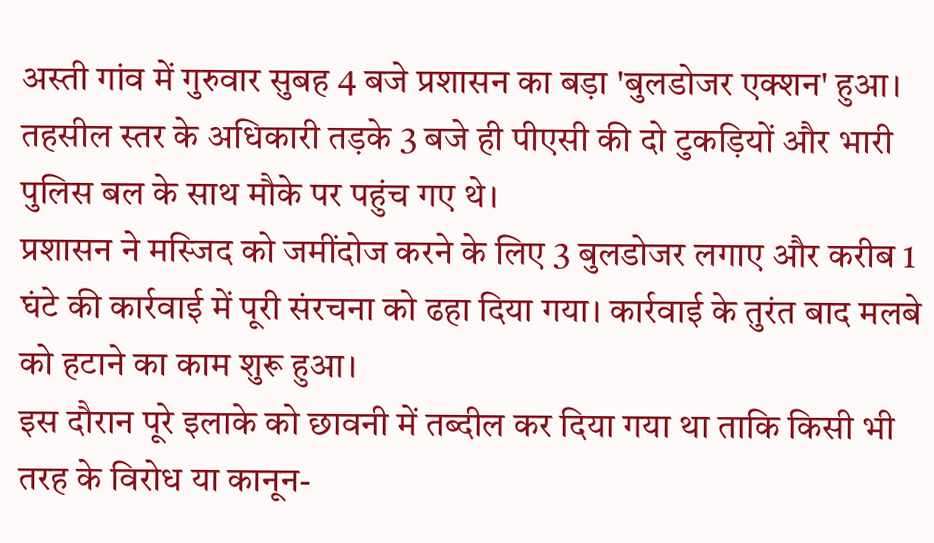अस्ती गांव में गुरुवार सुबह 4 बजे प्रशासन का बड़ा 'बुलडोजर एक्शन' हुआ। तहसील स्तर के अधिकारी तड़के 3 बजे ही पीएसी की दो टुकड़ियों और भारी पुलिस बल के साथ मौके पर पहुंच गए थे।
प्रशासन ने मस्जिद को जमींदोज करने के लिए 3 बुलडोजर लगाए और करीब 1 घंटे की कार्रवाई में पूरी संरचना को ढहा दिया गया। कार्रवाई के तुरंत बाद मलबे को हटाने का काम शुरू हुआ।
इस दौरान पूरे इलाके को छावनी में तब्दील कर दिया गया था ताकि किसी भी तरह के विरोध या कानून-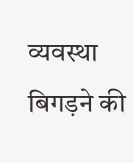व्यवस्था बिगड़ने की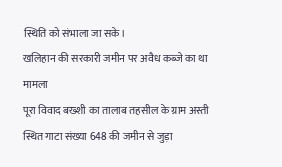स्थिति को संभाला जा सके।
खलिहान की सरकारी जमीन पर अवैध कब्जे का था मामला
पूरा विवाद बख्शी का तालाब तहसील के ग्राम अस्ती स्थित गाटा संख्या 648 की जमीन से जुड़ा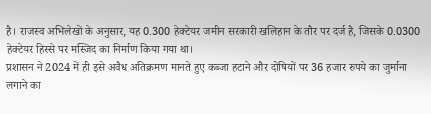है। राजस्व अभिलेखों के अनुसार, यह 0.300 हेक्टेयर जमीन सरकारी खलिहान के तौर पर दर्ज है, जिसके 0.0300 हेक्टेयर हिस्से पर मस्जिद का निर्माण किया गया था।
प्रशासन ने 2024 में ही इसे अवैध अतिक्रमण मानते हुए कब्जा हटाने और दोषियों पर 36 हजार रुपये का जुर्माना लगाने का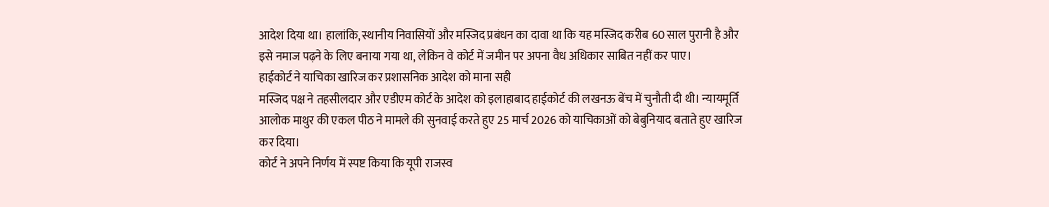आदेश दिया था। हालांकि, स्थानीय निवासियों और मस्जिद प्रबंधन का दावा था कि यह मस्जिद करीब 60 साल पुरानी है और इसे नमाज पढ़ने के लिए बनाया गया था, लेकिन वे कोर्ट में जमीन पर अपना वैध अधिकार साबित नहीं कर पाए।
हाईकोर्ट ने याचिका खारिज कर प्रशासनिक आदेश को माना सही
मस्जिद पक्ष ने तहसीलदार और एडीएम कोर्ट के आदेश को इलाहाबाद हाईकोर्ट की लखनऊ बेंच में चुनौती दी थी। न्यायमूर्ति आलोक माथुर की एकल पीठ ने मामले की सुनवाई करते हुए 25 मार्च 2026 को याचिकाओं को बेबुनियाद बताते हुए खारिज कर दिया।
कोर्ट ने अपने निर्णय में स्पष्ट किया कि यूपी राजस्व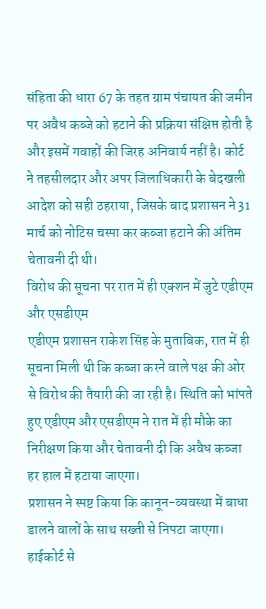संहिता की धारा 67 के तहत ग्राम पंचायत की जमीन पर अवैध कब्जे को हटाने की प्रक्रिया संक्षिप्त होती है और इसमें गवाहों की जिरह अनिवार्य नहीं है। कोर्ट ने तहसीलदार और अपर जिलाधिकारी के बेदखली आदेश को सही ठहराया, जिसके बाद प्रशासन ने 31 मार्च को नोटिस चस्पा कर कब्जा हटाने की अंतिम चेतावनी दी थी।
विरोध की सूचना पर रात में ही एक्शन में जुटे एडीएम और एसडीएम
एडीएम प्रशासन राकेश सिंह के मुताबिक, रात में ही सूचना मिली थी कि कब्जा करने वाले पक्ष की ओर से विरोध की तैयारी की जा रही है। स्थिति को भांपते हुए एडीएम और एसडीएम ने रात में ही मौके का निरीक्षण किया और चेतावनी दी कि अवैध कब्जा हर हाल में हटाया जाएगा।
प्रशासन ने स्पष्ट किया कि कानून-व्यवस्था में बाधा डालने वालों के साथ सख्ती से निपटा जाएगा। हाईकोर्ट से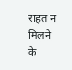राहत न मिलने के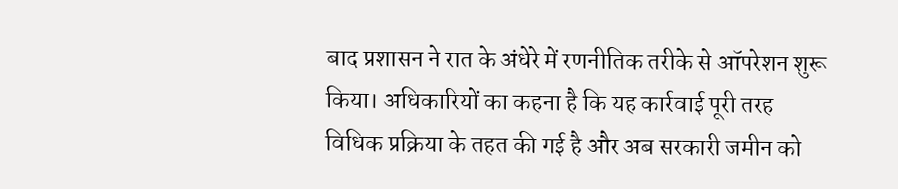बाद प्रशासन ने रात के अंधेरे में रणनीतिक तरीके से ऑपरेशन शुरू किया। अधिकारियों का कहना है कि यह कार्रवाई पूरी तरह विधिक प्रक्रिया के तहत की गई है और अब सरकारी जमीन को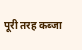पूरी तरह कब्जा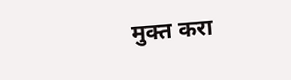मुक्त करा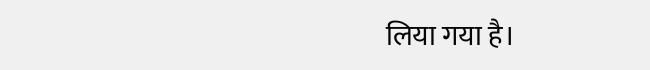लिया गया है।